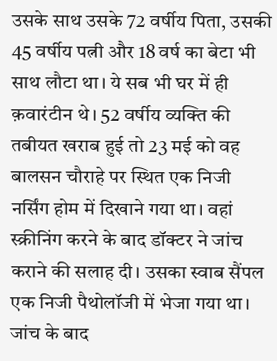उसके साथ उसके 72 वर्षीय पिता, उसकी 45 वर्षीय पत्नी और 18 वर्ष का बेटा भी साथ लौटा था। ये सब भी घर में ही क़वारंटीन थे। 52 वर्षीय व्यक्ति की तबीयत खराब हुई तो 23 मई को वह बालसन चौराहे पर स्थित एक निजी नर्सिंग होम में दिखाने गया था। वहां स्क्रीनिंग करने के बाद डॉक्टर ने जांच कराने की सलाह दी। उसका स्वाब सैंपल एक निजी पैथोलॉजी में भेजा गया था। जांच के बाद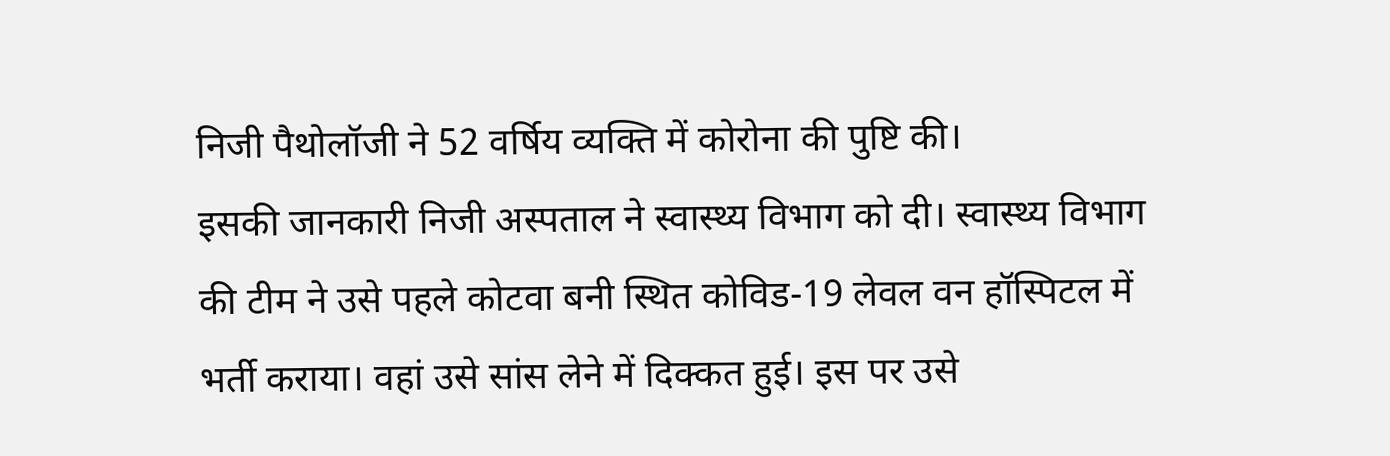निजी पैथोलॉजी ने 52 वर्षिय व्यक्ति में कोरोना की पुष्टि की।
इसकी जानकारी निजी अस्पताल ने स्वास्थ्य विभाग को दी। स्वास्थ्य विभाग की टीम ने उसे पहले कोटवा बनी स्थित कोविड-19 लेवल वन हॉस्पिटल में भर्ती कराया। वहां उसे सांस लेने में दिक्कत हुई। इस पर उसे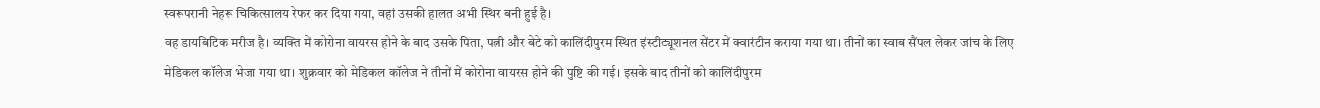स्वरूपरानी नेहरू चिकित्सालय रेफर कर दिया गया, वहां उसकी हालत अभी स्थिर बनी हुई है।
वह डायबिटिक मरीज है। व्यक्ति में कोरोना वायरस होने के बाद उसके पिता, पत्नी और बेटे को कालिंदीपुरम स्थित इंस्टीट्यूशनल सेंटर में क्वारंटीन कराया गया था। तीनों का स्वाब सैंपल लेकर जांच के लिए मेडिकल कॉलेज भेजा गया था। शुक्रवार को मेडिकल कॉलेज ने तीनों में कोरोना वायरस होने की पुष्टि की गई। इसके बाद तीनों को कालिंदीपुरम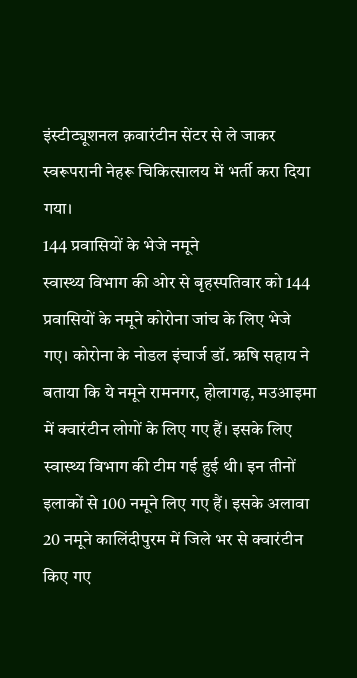इंस्टीट्यूशनल क़वारंटीन सेंटर से ले जाकर स्वरूपरानी नेहरू चिकित्सालय में भर्ती करा दिया गया।
144 प्रवासियों के भेजे नमूने
स्वास्थ्य विभाग की ओर से बृहस्पतिवार को 144 प्रवासियों के नमूने कोरोना जांच के लिए भेजे गए। कोरोना के नोडल इंचार्ज डॉ. ऋषि सहाय ने बताया कि ये नमूने रामनगर, होलागढ़, मउआइमा में क्वारंटीन लोगों के लिए गए हैं। इसके लिए स्वास्थ्य विभाग की टीम गई हुई थी। इन तीनों इलाकों से 100 नमूने लिए गए हैं। इसके अलावा 20 नमूने कालिंदीपुरम में जिले भर से क्वारंटीन किए गए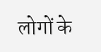लोगों के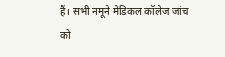हैं। सभी नमूने मेडिकल कॉलेज जांच को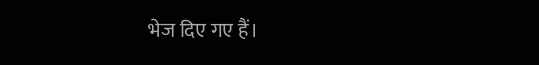भेज दिए गए हैं।